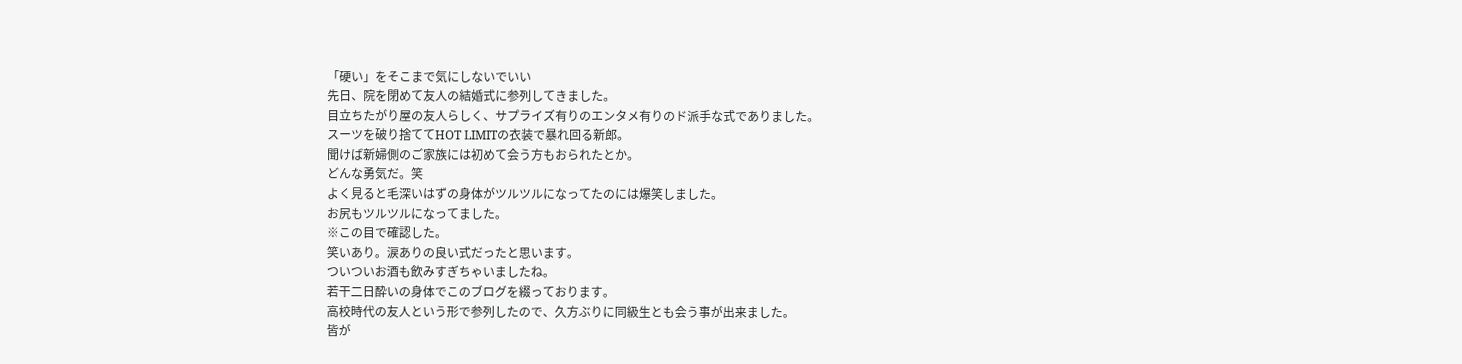「硬い」をそこまで気にしないでいい
先日、院を閉めて友人の結婚式に参列してきました。
目立ちたがり屋の友人らしく、サプライズ有りのエンタメ有りのド派手な式でありました。
スーツを破り捨ててHOT LIMITの衣装で暴れ回る新郎。
聞けば新婦側のご家族には初めて会う方もおられたとか。
どんな勇気だ。笑
よく見ると毛深いはずの身体がツルツルになってたのには爆笑しました。
お尻もツルツルになってました。
※この目で確認した。
笑いあり。涙ありの良い式だったと思います。
ついついお酒も飲みすぎちゃいましたね。
若干二日酔いの身体でこのブログを綴っております。
高校時代の友人という形で参列したので、久方ぶりに同級生とも会う事が出来ました。
皆が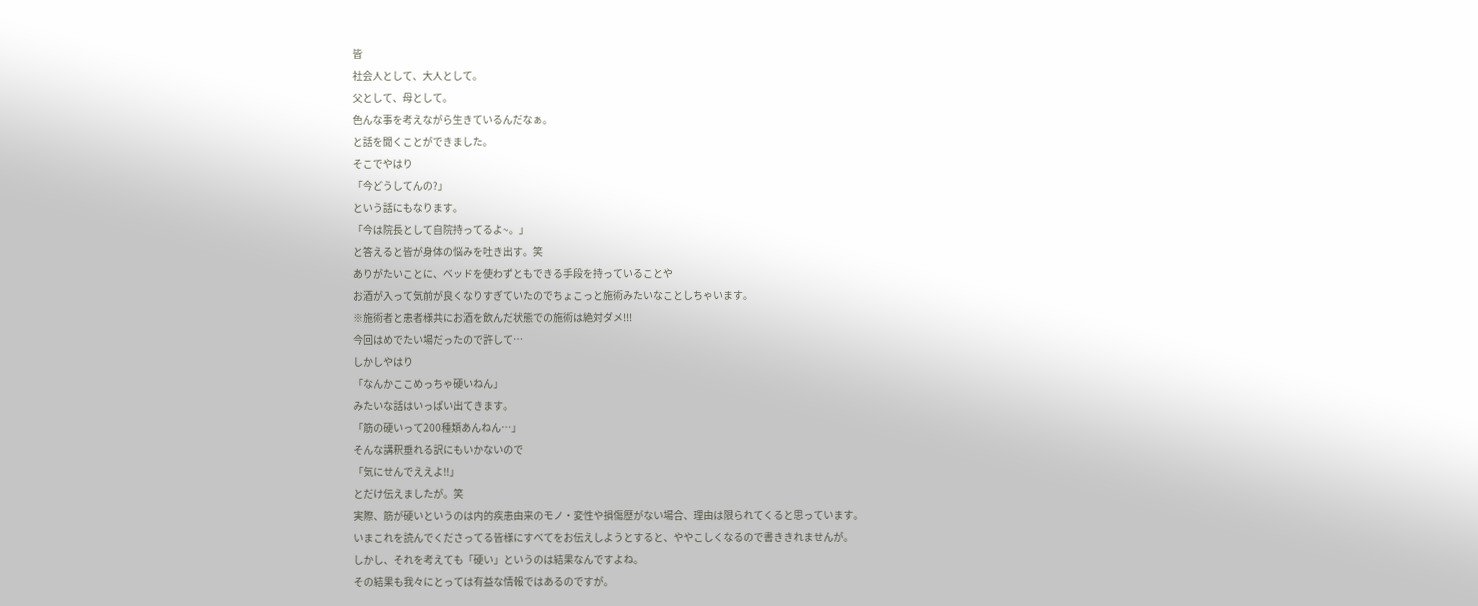皆
社会人として、大人として。
父として、母として。
色んな事を考えながら生きているんだなぁ。
と話を聞くことができました。
そこでやはり
「今どうしてんの?」
という話にもなります。
「今は院長として自院持ってるよ~。」
と答えると皆が身体の悩みを吐き出す。笑
ありがたいことに、ベッドを使わずともできる手段を持っていることや
お酒が入って気前が良くなりすぎていたのでちょこっと施術みたいなことしちゃいます。
※施術者と患者様共にお酒を飲んだ状態での施術は絶対ダメ!!!
今回はめでたい場だったので許して…
しかしやはり
「なんかここめっちゃ硬いねん」
みたいな話はいっぱい出てきます。
「筋の硬いって200種類あんねん…」
そんな講釈垂れる訳にもいかないので
「気にせんでええよ!!」
とだけ伝えましたが。笑
実際、筋が硬いというのは内的疾患由来のモノ・変性や損傷歴がない場合、理由は限られてくると思っています。
いまこれを読んでくださってる皆様にすべてをお伝えしようとすると、ややこしくなるので書ききれませんが。
しかし、それを考えても「硬い」というのは結果なんですよね。
その結果も我々にとっては有益な情報ではあるのですが。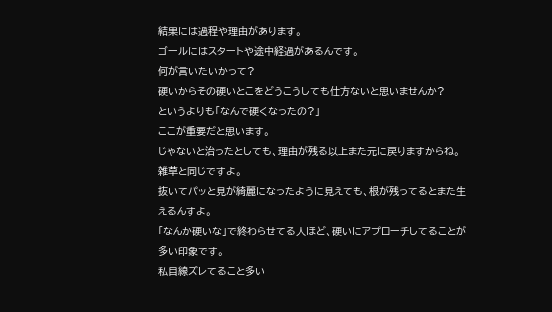結果には過程や理由があります。
ゴールにはスタートや途中経過があるんです。
何が言いたいかって?
硬いからその硬いとこをどうこうしても仕方ないと思いませんか?
というよりも「なんで硬くなったの?」
ここが重要だと思います。
じゃないと治ったとしても、理由が残る以上また元に戻りますからね。
雑草と同じですよ。
抜いてパッと見が綺麗になったように見えても、根が残ってるとまた生えるんすよ。
「なんか硬いな」で終わらせてる人ほど、硬いにアプローチしてることが多い印象です。
私目線ズレてること多い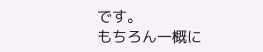です。
もちろん一概に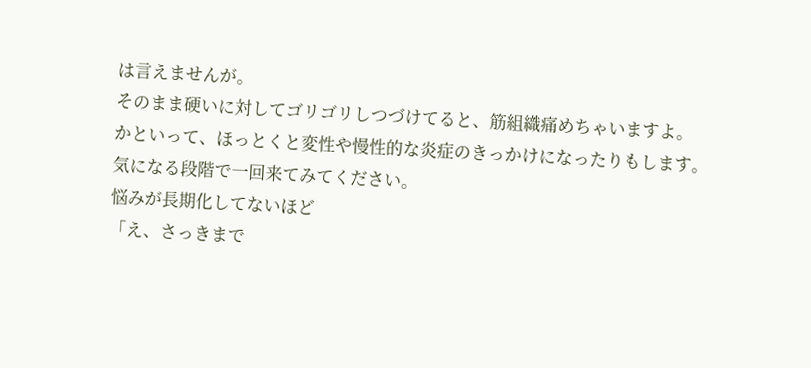は言えませんが。
そのまま硬いに対してゴリゴリしつづけてると、筋組織痛めちゃいますよ。
かといって、ほっとくと変性や慢性的な炎症のきっかけになったりもします。
気になる段階で一回来てみてください。
悩みが長期化してないほど
「え、さっきまで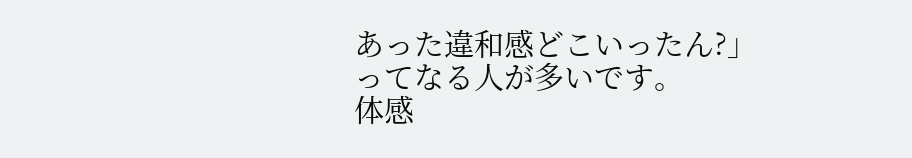あった違和感どこいったん?」ってなる人が多いです。
体感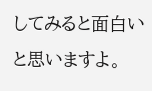してみると面白いと思いますよ。